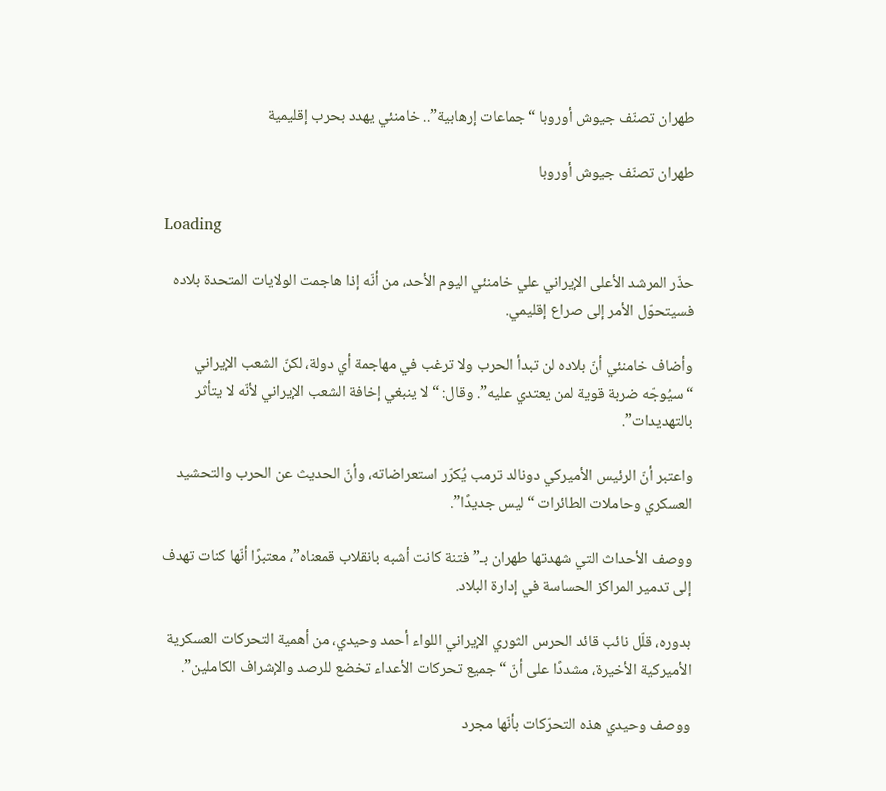طهران تصنّف جيوش أوروبا “جماعات إرهابية”.. خامنئي يهدد بحرب إقليمية

طهران تصنّف جيوش أوروبا

Loading

حذّر المرشد الأعلى الإيراني علي خامنئي اليوم الأحد، من أنّه إذا هاجمت الولايات المتحدة بلاده فسيتحوّل الأمر إلى صراع إقليمي.

وأضاف خامنئي أنّ بلاده لن تبدأ الحرب ولا ترغب في مهاجمة أي دولة، لكنّ الشعب الإيراني “سيُوجّه ضربة قوية لمن يعتدي عليه”. وقال: “لا ينبغي إخافة الشعب الإيراني لأنّه لا يتأثر بالتهديدات”.

واعتبر أنّ الرئيس الأميركي دونالد ترمب يُكرّر استعراضاته، وأنّ الحديث عن الحرب والتحشيد العسكري وحاملات الطائرات “ليس جديدًا”.

ووصف الأحداث التي شهدتها طهران بـ”فتنة كانت أشبه بانقلاب قمعناه”، معتبرًا أنّها كنات تهدف إلى تدمير المراكز الحساسة في إدارة البلاد.

بدوره، قلّل نائب قائد الحرس الثوري الإيراني اللواء أحمد وحيدي، من أهمية التحركات العسكرية الأميركية الأخيرة، مشددًا على أنّ “جميع تحركات الأعداء تخضع للرصد والإشراف الكاملين”.

ووصف وحيدي هذه التحرّكات بأنّها مجرد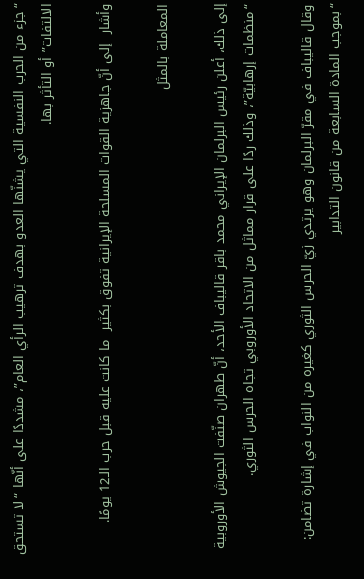“جزء من الحرب النفسية التي يشنّها العدو بهدف ترهيب الرأي العام”، مشددًا على أنّها “لا تستحق الالتفات” أو التأثر بها.

وأشار  إلى أنّ جاهزية القوات المسلحة الإيرانية تفوق بكثير  ما كانت عليه قبل حرب الـ12 يومًا.

المعاملة بالمثل

إلى ذلك، أعلن رئيس البرلمان الإيراني محمد باقر قاليباف الأحد، أنّ طهران صنّفت الجيوش الأوروبية “منظمات إرهابيّة”، وذلك ردًا على قرار مماثل من الاتحاد الأوروبي تجاه الحرس الثوري.

وقال قاليباف في مقرّ البرلمان وهو يرتدي زيّ الحرس الثوري كغيره من النواب في إشارة تضامن: “بموجب المادة السابعة من قانون التدابير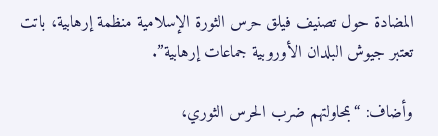المضادة حول تصنيف فيلق حرس الثورة الإسلامية منظمة إرهابية، باتت تعتبر جيوش البلدان الأوروبية جماعات إرهابية”.

وأضاف: “بمحاولتهم ضرب الحرس الثوري،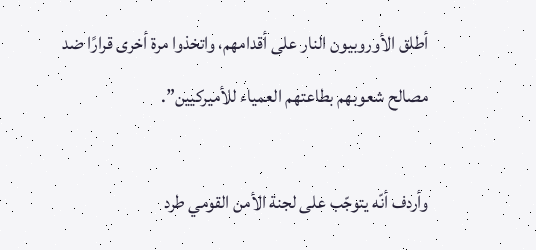أطلق الأوروبيون النار على أقدامهم، واتخذوا مرة أخرى قرارًا ضد مصالح شعوبهم بطاعتهم العمياء للأميركيين”.

وأردف أنّه يتوجّب على لجنة الأمن القومي طرد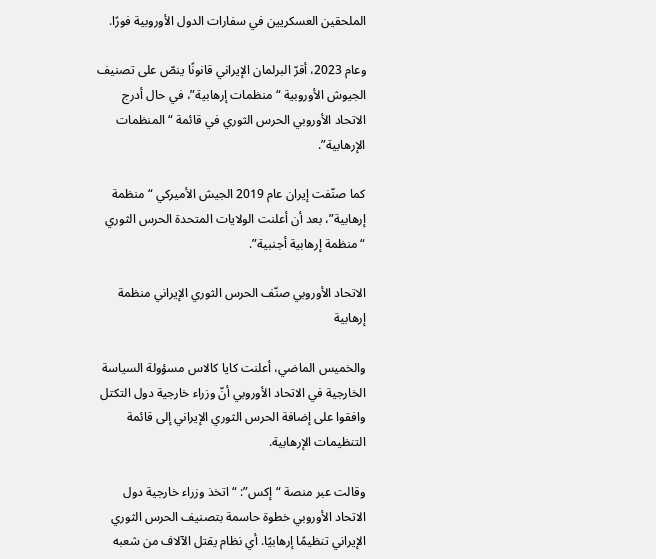الملحقين العسكريين في سفارات الدول الأوروبية فورًا.

وعام 2023، أقرّ البرلمان الإيراني قانونًا ينصّ على تصنيف الجيوش الأوروبية “منظمات إرهابية”، في حال أدرج الاتحاد الأوروبي الحرس الثوري في قائمة “المنظمات الإرهابية”.

كما صنّفت إيران عام 2019 الجيش الأميركي “منظمة إرهابية”، بعد أن أعلنت الولايات المتحدة الحرس الثوري “منظمة إرهابية أجنبية”.

الاتحاد الأوروبي صنّف الحرس الثوري الإيراني منظمة إرهابية

والخميس الماضي، أعلنت كايا كالاس مسؤولة السياسة الخارجية في الاتحاد الأوروبي أنّ وزراء خارجية دول التكتل وافقوا على إضافة الحرس الثوري الإيراني إلى قائمة التنظيمات الإرهابية.

وقالت عبر منصة “إكس”: “اتخذ وزراء خارجية دول الاتحاد الأوروبي خطوة حاسمة بتصنيف الحرس الثوري الإيراني تنظيمًا إرهابيًا. أي نظام يقتل الآلاف من شعبه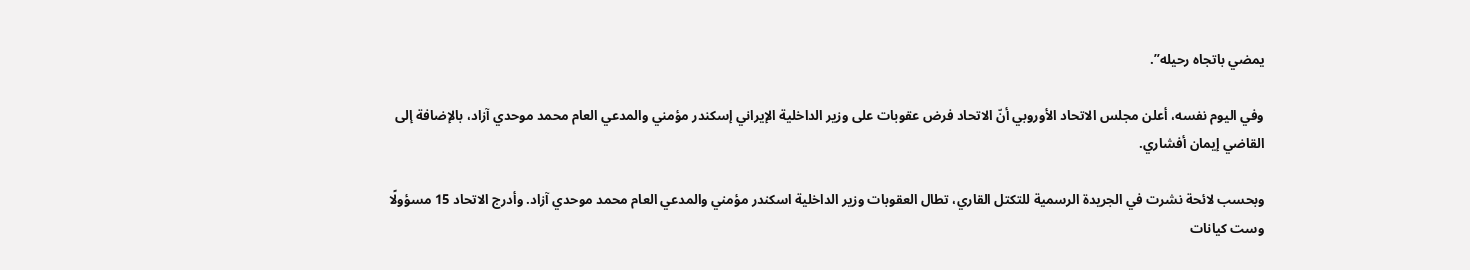يمضي باتجاه رحيله”.

وفي اليوم نفسه، أعلن مجلس الاتحاد الأوروبي أنّ الاتحاد فرض عقوبات على وزير الداخلية الإيراني إسكندر مؤمني والمدعي العام محمد موحدي آزاد، بالإضافة إلى القاضي إيمان أفشاري.

وبحسب لائحة نشرت في الجريدة الرسمية للتكتل القاري، تطال العقوبات وزير الداخلية اسكندر مؤمني والمدعي العام محمد موحدي آزاد. وأدرج الاتحاد 15 مسؤولًا وست كيانات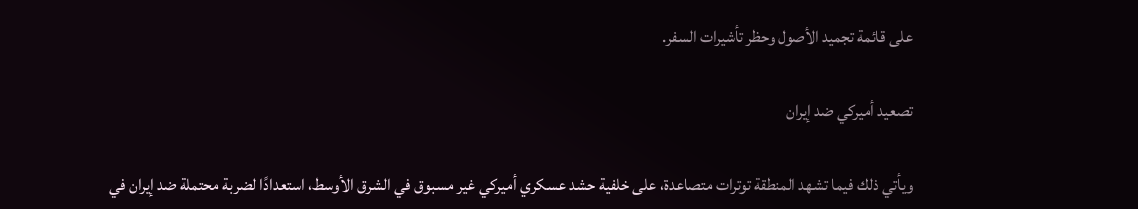على قائمة تجميد الأصول وحظر تأشيرات السفر.

تصعيد أميركي ضد إيران

ويأتي ذلك فيما تشهد المنطقة توترات متصاعدة، على خلفية حشد عسكري أميركي غير مسبوق في الشرق الأوسط، استعدادًا لضربة محتملة ضد إيران في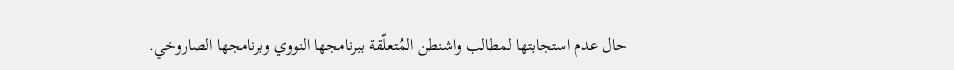حال عدم استجابتها لمطالب واشنطن المُتعلّقة ببرنامجها النووي وبرنامجها الصاروخي.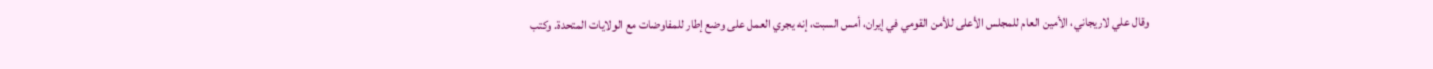وقال علي لاريجاني، الأمين العام للمجلس الأعلى للأمن القومي في إيران، أمس السبت، إنه يجري العمل على وضع إطار للمفاوضات مع الولايات المتحدة. وكتب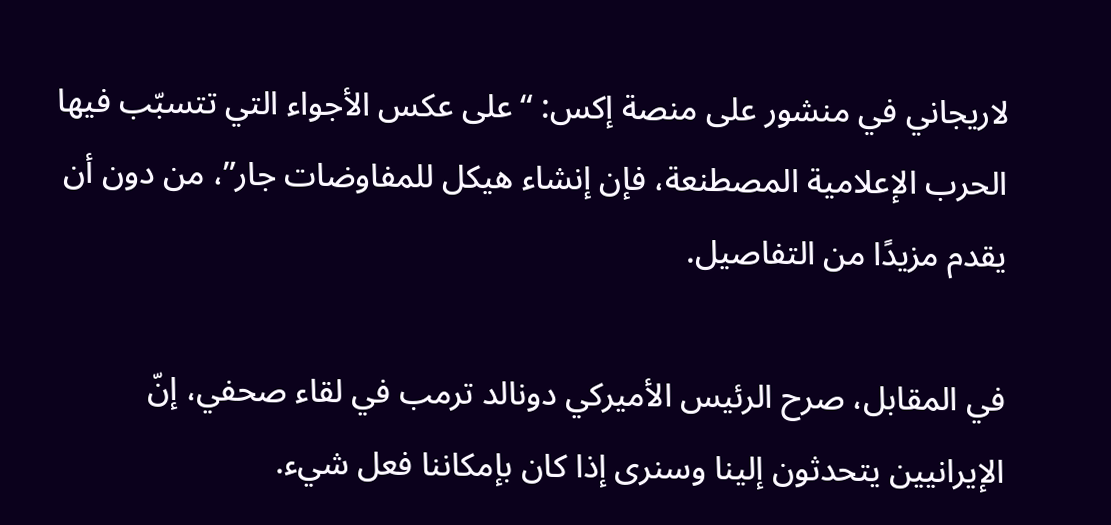لاريجاني في منشور على منصة إكس: “على عكس الأجواء التي تتسبّب فيها الحرب الإعلامية المصطنعة، فإن إنشاء هيكل للمفاوضات جار”، من دون أن يقدم مزيدًا من التفاصيل.

في المقابل، صرح الرئيس الأميركي دونالد ترمب في لقاء صحفي، إنّ الإيرانيين يتحدثون إلينا وسنرى إذا كان بإمكاننا فعل شيء.